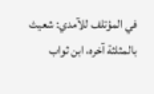في المؤتلف للآمدي: شعيث بالمثلثة آخره، ابن ثواب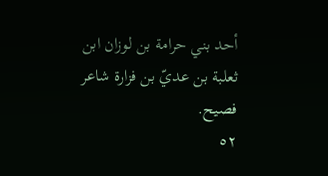أحد بني حرامة بن لوزان ابن ثعلبة بن عديّ بن فزارة شاعر فصيح.
٥٢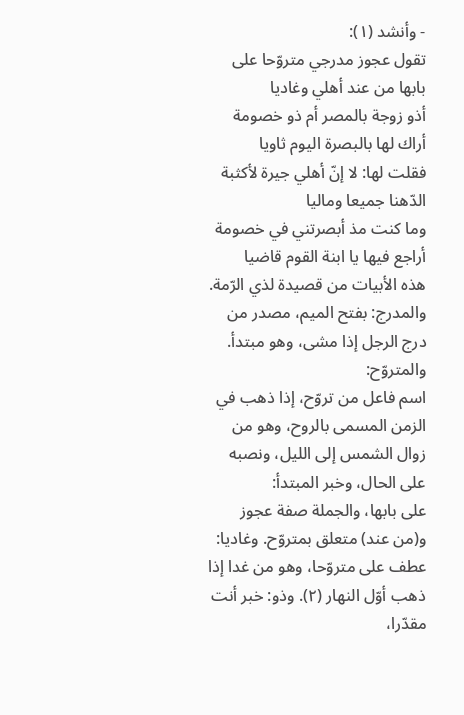- وأنشد (١):
تقول عجوز مدرجي متروّحا على بابها من عند أهلي وغاديا
أذو زوجة بالمصر أم ذو خصومة أراك لها بالبصرة اليوم ثاويا
فقلت لها: لا إنّ أهلي جيرة لأكثبة الدّهنا جميعا وماليا
وما كنت مذ أبصرتني في خصومة أراجع فيها يا ابنة القوم قاضيا
هذه الأبيات من قصيدة لذي الرّمة. والمدرج: بفتح الميم، مصدر من درج الرجل إذا مشى، وهو مبتدأ. والمتروّح:
اسم فاعل من تروّح، إذا ذهب في الزمن المسمى بالروح، وهو من زوال الشمس إلى الليل، ونصبه على الحال، وخبر المبتدأ:
على بابها، والجملة صفة عجوز و(من عند) متعلق بمتروّح. وغاديا: عطف على متروّحا، وهو من غدا إذا ذهب أوّل النهار (٢). وذو: خبر أنت مقدّرا،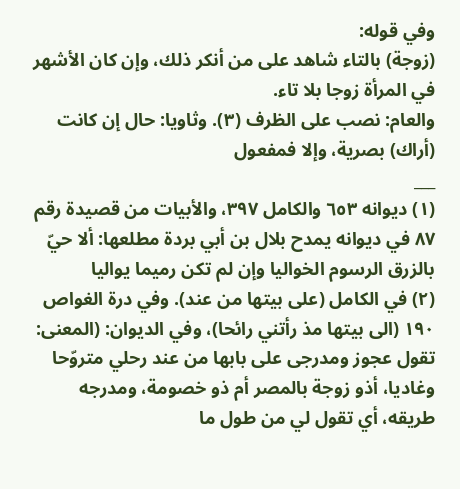وفي قوله:
(زوجة) بالتاء شاهد على من أنكر ذلك، وإن كان الأشهر في المرأة زوجا بلا تاء.
والعام: نصب على الظرف (٣). وثاويا: حال إن كانت (أراك) بصرية، وإلا فمفعول
___
(١) ديوانه ٦٥٣ والكامل ٣٩٧، والأبيات من قصيدة رقم ٨٧ في ديوانه يمدح بلال بن أبي بردة مطلعها: ألا حيّ بالزرق الرسوم الخواليا وإن لم تكن رميما يواليا
(٢) في الكامل (على بيتها من عند). وفي درة الغواص ١٩٠ (الى بيتها مذ رأتني رائحا)، وفي الديوان: (المعنى: تقول عجوز ومدرجى على بابها من عند رحلي متروّحا وغاديا، أذو زوجة بالمصر أم ذو خصومة، ومدرجه طريقه، أي تقول لي من طول ما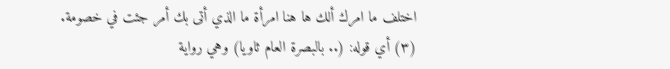اختلف ما امرك ألك ها هنا امرأة ما الذي أتى بك أمر جئت في خصومة.
(٣) أي قوله: (.. بالبصرة العام ثاويا) وهي رواية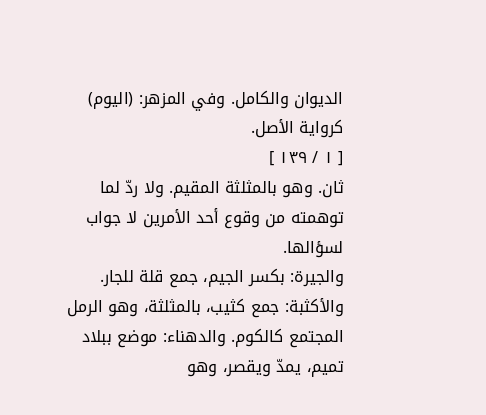الديوان والكامل. وفي المزهر: (اليوم) كرواية الأصل.
[ ١ / ١٣٩ ]
ثان. وهو بالمثلثة المقيم. ولا ردّ لما توهمته من وقوع أحد الأمرين لا جواب لسؤالها.
والجيرة: بكسر الجيم، جمع قلة للجار. والأكثبة: جمع كثيب، بالمثلثة، وهو الرمل المجتمع كالكوم. والدهناء: موضع ببلاد تميم، يمدّ ويقصر، وهو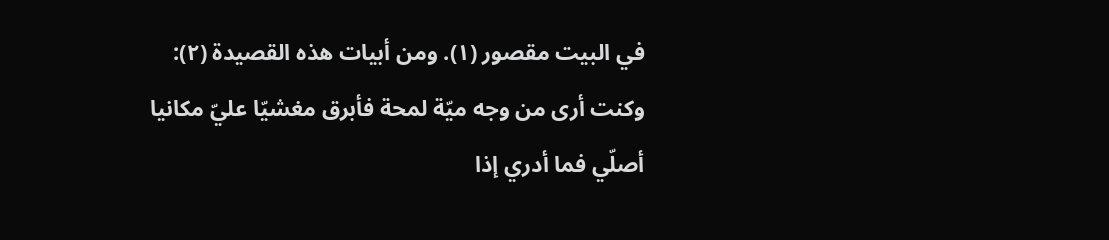في البيت مقصور (١). ومن أبيات هذه القصيدة (٢):
وكنت أرى من وجه ميّة لمحة فأبرق مغشيّا عليّ مكانيا
أصلّي فما أدري إذا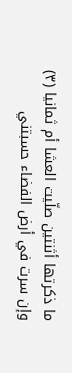ما ذكرتها أثنتين صلّيت العشا أم ثمانيا (٣)
وإن سرت في أرض الفضاء حسبتني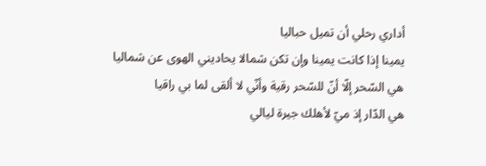أداري رحلي أن تميل حباليا
يمينا إذا كانت يمينا وإن تكن شمالا يحاديني الهوى عن شماليا
هي السّحر إلّا أنّ للسّحر رقية وأنّي لا ألقى لما بي راقيا
هي الدّار إذ ميّ لأهلك جيرة ليالي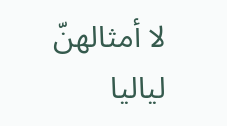لا أمثالهنّ لياليا